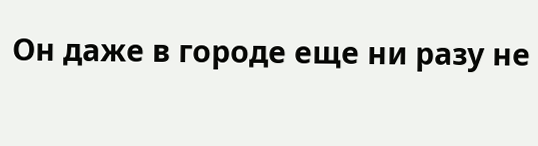Он даже в городе еще ни разу не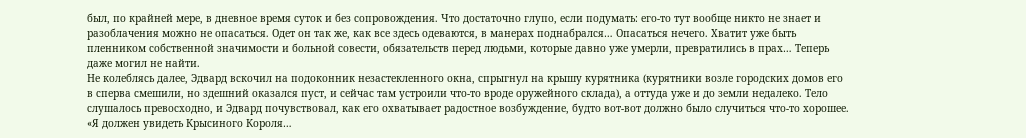был, по крайней мере, в дневное время суток и без сопровождения. Что достаточно глупо, если подумать: его-то тут вообще никто не знает и разоблачения можно не опасаться. Одет он так же, как все здесь одеваются, в манерах поднабрался… Опасаться нечего. Хватит уже быть пленником собственной значимости и больной совести, обязательств перед людьми, которые давно уже умерли, превратились в прах… Теперь даже могил не найти.
Не колеблясь далее, Эдвард вскочил на подоконник незастекленного окна, спрыгнул на крышу курятника (курятники возле городских домов его в сперва смешили, но здешний оказался пуст, и сейчас там устроили что-то вроде оружейного склада), а оттуда уже и до земли недалеко. Тело слушалось превосходно, и Эдвард почувствовал, как его охватывает радостное возбуждение, будто вот-вот должно было случиться что-то хорошее.
«Я должен увидеть Крысиного Короля…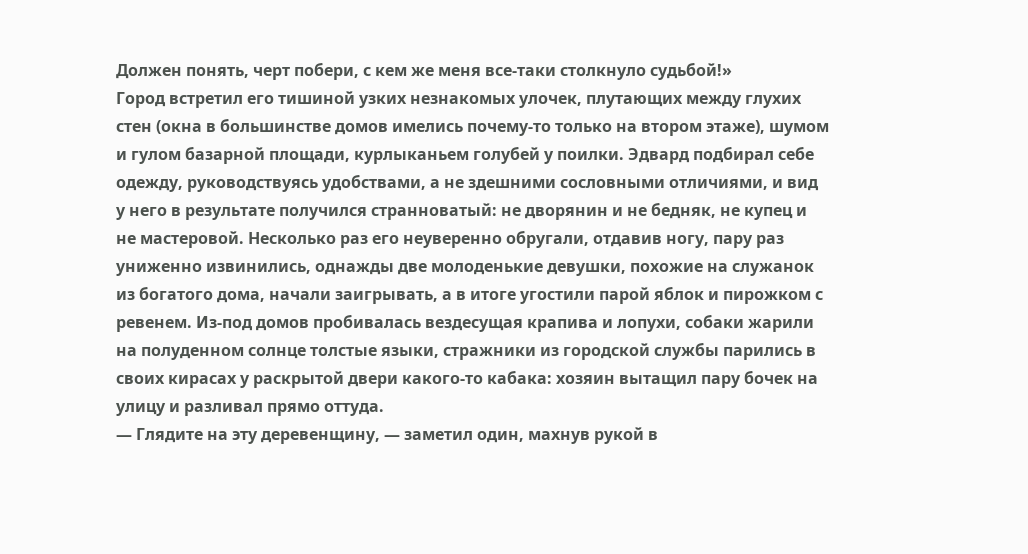Должен понять, черт побери, с кем же меня все-таки столкнуло судьбой!»
Город встретил его тишиной узких незнакомых улочек, плутающих между глухих стен (окна в большинстве домов имелись почему-то только на втором этаже), шумом и гулом базарной площади, курлыканьем голубей у поилки. Эдвард подбирал себе одежду, руководствуясь удобствами, а не здешними сословными отличиями, и вид у него в результате получился странноватый: не дворянин и не бедняк, не купец и не мастеровой. Несколько раз его неуверенно обругали, отдавив ногу, пару раз униженно извинились, однажды две молоденькие девушки, похожие на служанок из богатого дома, начали заигрывать, а в итоге угостили парой яблок и пирожком с ревенем. Из-под домов пробивалась вездесущая крапива и лопухи, собаки жарили на полуденном солнце толстые языки, стражники из городской службы парились в своих кирасах у раскрытой двери какого-то кабака: хозяин вытащил пару бочек на улицу и разливал прямо оттуда.
— Глядите на эту деревенщину, — заметил один, махнув рукой в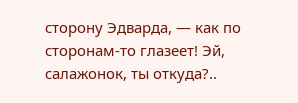сторону Эдварда, — как по сторонам-то глазеет! Эй, салажонок, ты откуда?..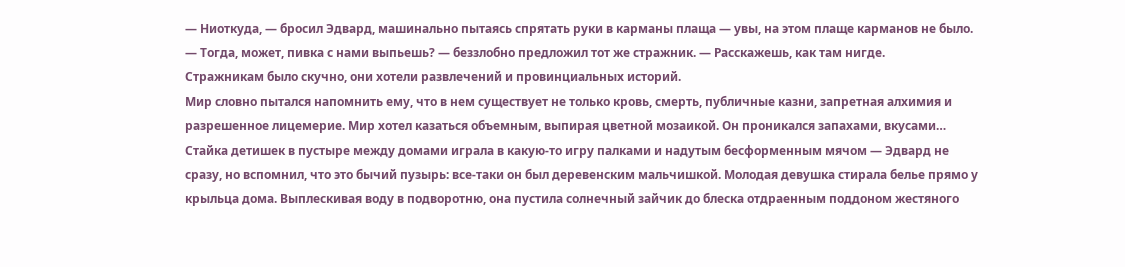— Ниоткуда, — бросил Эдвард, машинально пытаясь спрятать руки в карманы плаща — увы, на этом плаще карманов не было.
— Тогда, может, пивка с нами выпьешь? — беззлобно предложил тот же стражник. — Расскажешь, как там нигде.
Стражникам было скучно, они хотели развлечений и провинциальных историй.
Мир словно пытался напомнить ему, что в нем существует не только кровь, смерть, публичные казни, запретная алхимия и разрешенное лицемерие. Мир хотел казаться объемным, выпирая цветной мозаикой. Он проникался запахами, вкусами…
Стайка детишек в пустыре между домами играла в какую-то игру палками и надутым бесформенным мячом — Эдвард не сразу, но вспомнил, что это бычий пузырь: все-таки он был деревенским мальчишкой. Молодая девушка стирала белье прямо у крыльца дома. Выплескивая воду в подворотню, она пустила солнечный зайчик до блеска отдраенным поддоном жестяного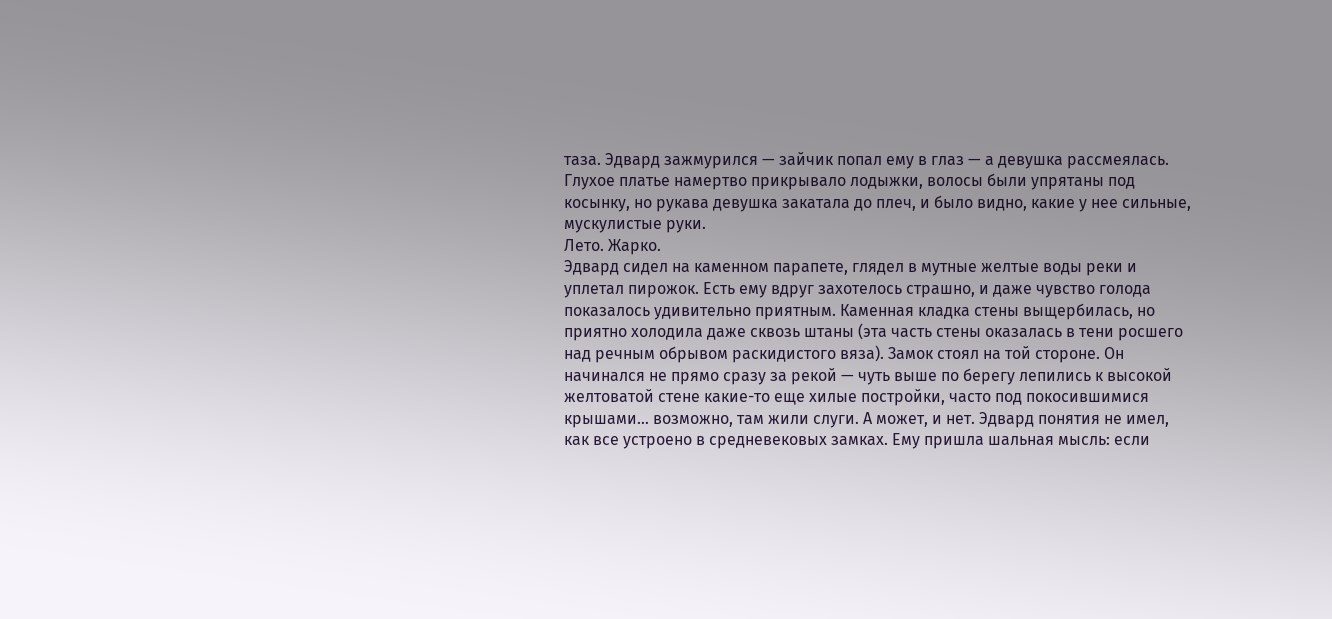таза. Эдвард зажмурился — зайчик попал ему в глаз — а девушка рассмеялась. Глухое платье намертво прикрывало лодыжки, волосы были упрятаны под косынку, но рукава девушка закатала до плеч, и было видно, какие у нее сильные, мускулистые руки.
Лето. Жарко.
Эдвард сидел на каменном парапете, глядел в мутные желтые воды реки и уплетал пирожок. Есть ему вдруг захотелось страшно, и даже чувство голода показалось удивительно приятным. Каменная кладка стены выщербилась, но приятно холодила даже сквозь штаны (эта часть стены оказалась в тени росшего над речным обрывом раскидистого вяза). Замок стоял на той стороне. Он начинался не прямо сразу за рекой — чуть выше по берегу лепились к высокой желтоватой стене какие-то еще хилые постройки, часто под покосившимися крышами… возможно, там жили слуги. А может, и нет. Эдвард понятия не имел, как все устроено в средневековых замках. Ему пришла шальная мысль: если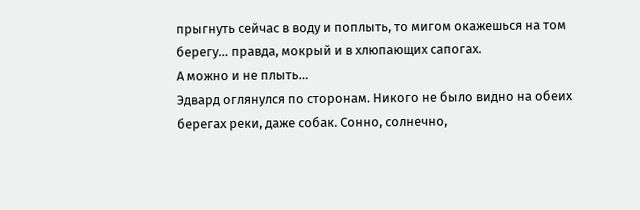прыгнуть сейчас в воду и поплыть, то мигом окажешься на том берегу… правда, мокрый и в хлюпающих сапогах.
А можно и не плыть…
Эдвард оглянулся по сторонам. Никого не было видно на обеих берегах реки, даже собак. Сонно, солнечно,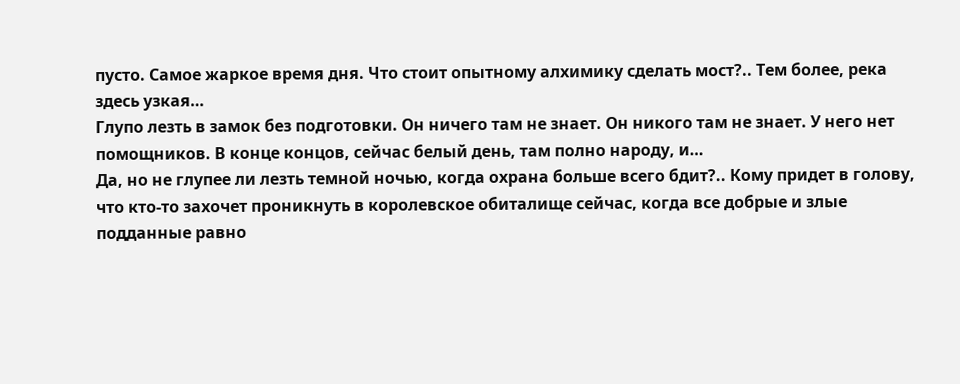пусто. Самое жаркое время дня. Что стоит опытному алхимику сделать мост?.. Тем более, река здесь узкая…
Глупо лезть в замок без подготовки. Он ничего там не знает. Он никого там не знает. У него нет помощников. В конце концов, сейчас белый день, там полно народу, и…
Да, но не глупее ли лезть темной ночью, когда охрана больше всего бдит?.. Кому придет в голову, что кто-то захочет проникнуть в королевское обиталище сейчас, когда все добрые и злые подданные равно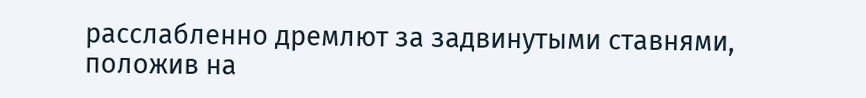расслабленно дремлют за задвинутыми ставнями, положив на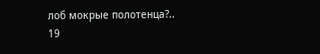лоб мокрые полотенца?..
19